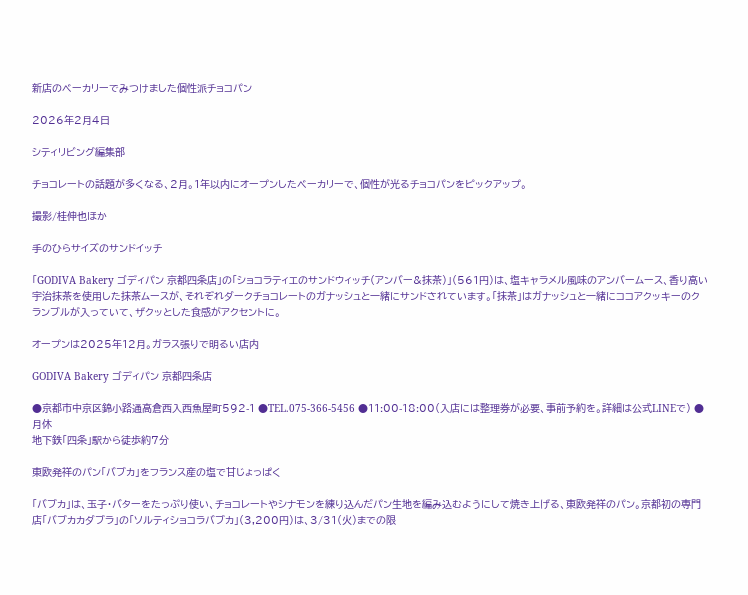新店のベーカリーでみつけました個性派チョコパン

2026年2月4日

シティリビング編集部

チョコレートの話題が多くなる、2月。1年以内にオープンしたベーカリーで、個性が光るチョコパンをピックアップ。

撮影/桂伸也ほか

手のひらサイズのサンドイッチ

「GODIVA Bakery ゴディパン 京都四条店」の「ショコラティエのサンドウィッチ(アンバー&抹茶)」(561円)は、塩キャラメル風味のアンバームース、香り高い宇治抹茶を使用した抹茶ムースが、それぞれダークチョコレートのガナッシュと一緒にサンドされています。「抹茶」はガナッシュと一緒にココアクッキーのクランブルが入っていて、ザクッとした食感がアクセントに。

オープンは2025年12月。ガラス張りで明るい店内

GODIVA Bakery ゴディパン 京都四条店

●京都市中京区錦小路通高倉西入西魚屋町592-1 ●TEL.075-366-5456 ●11:00-18:00(入店には整理券が必要、事前予約を。詳細は公式LINEで) ●月休
地下鉄「四条」駅から徒歩約7分

東欧発祥のパン「バブカ」をフランス産の塩で甘じょっぱく

「バブカ」は、玉子・バターをたっぷり使い、チョコレートやシナモンを練り込んだパン生地を編み込むようにして焼き上げる、東欧発祥のパン。京都初の専門店「バブカカダブラ」の「ソルティショコラバブカ」(3,200円)は、3/31(火)までの限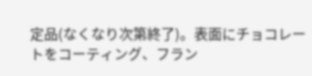定品(なくなり次第終了)。表面にチョコレートをコーティング、フラン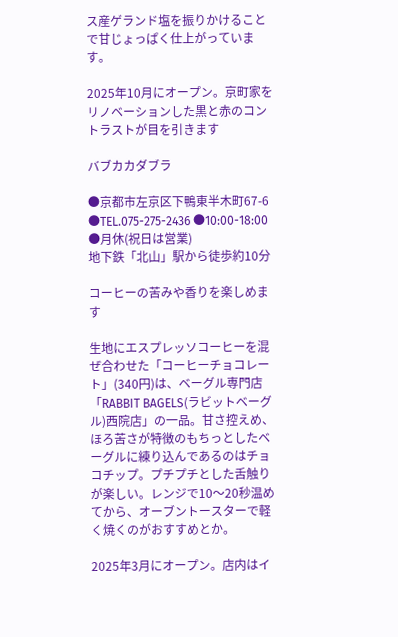ス産ゲランド塩を振りかけることで甘じょっぱく仕上がっています。

2025年10月にオープン。京町家をリノベーションした黒と赤のコントラストが目を引きます

バブカカダブラ

●京都市左京区下鴨東半木町67-6 ●TEL.075-275-2436 ●10:00-18:00 ●月休(祝日は営業)
地下鉄「北山」駅から徒歩約10分

コーヒーの苦みや香りを楽しめます

生地にエスプレッソコーヒーを混ぜ合わせた「コーヒーチョコレート」(340円)は、ベーグル専門店「RABBIT BAGELS(ラビットベーグル)西院店」の一品。甘さ控えめ、ほろ苦さが特徴のもちっとしたベーグルに練り込んであるのはチョコチップ。プチプチとした舌触りが楽しい。レンジで10〜20秒温めてから、オーブントースターで軽く焼くのがおすすめとか。

2025年3月にオープン。店内はイ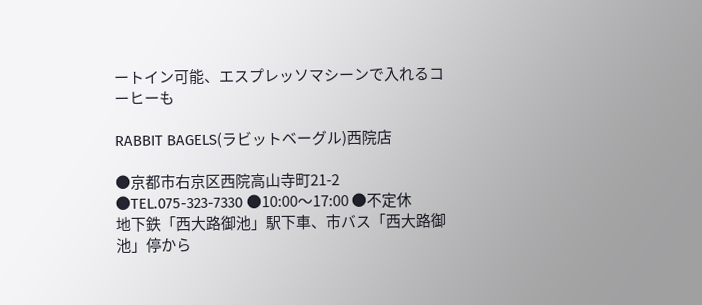ートイン可能、エスプレッソマシーンで入れるコーヒーも

RABBIT BAGELS(ラビットベーグル)西院店

●京都市右京区西院高山寺町21-2 ●TEL.075-323-7330 ●10:00〜17:00 ●不定休
地下鉄「西大路御池」駅下車、市バス「西大路御池」停から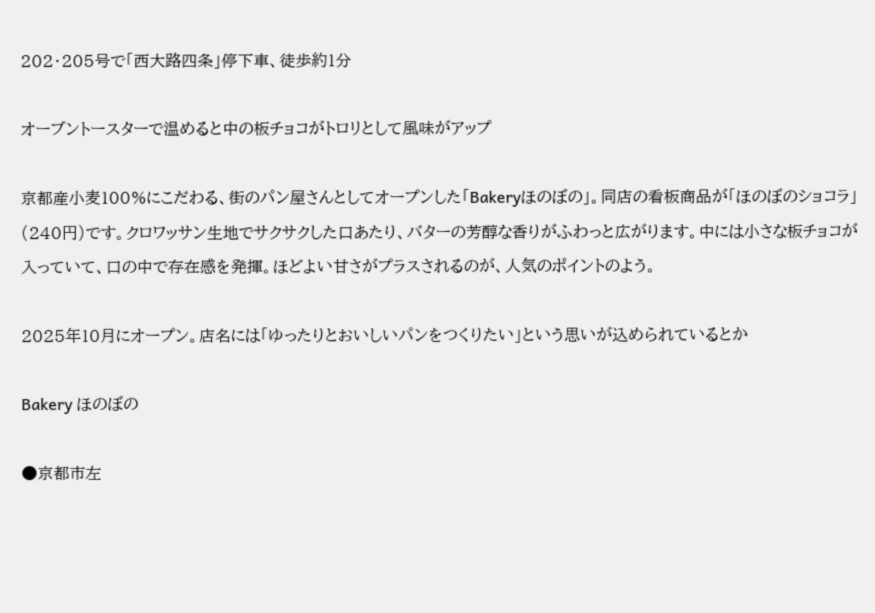202・205号で「西大路四条」停下車、徒歩約1分

オーブントースターで温めると中の板チョコがトロリとして風味がアップ

京都産小麦100%にこだわる、街のパン屋さんとしてオープンした「Bakeryほのぼの」。同店の看板商品が「ほのぼのショコラ」(240円)です。クロワッサン生地でサクサクした口あたり、バターの芳醇な香りがふわっと広がります。中には小さな板チョコが入っていて、口の中で存在感を発揮。ほどよい甘さがプラスされるのが、人気のポイントのよう。

2025年10月にオープン。店名には「ゆったりとおいしいパンをつくりたい」という思いが込められているとか

Bakery ほのぼの

●京都市左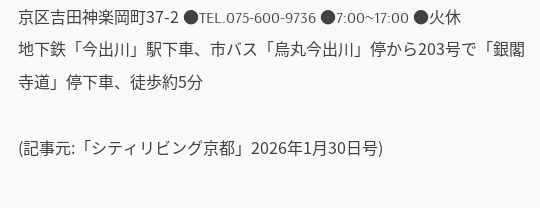京区吉田神楽岡町37-2 ●TEL.075-600-9736 ●7:00~17:00 ●火休
地下鉄「今出川」駅下車、市バス「烏丸今出川」停から203号で「銀閣寺道」停下車、徒歩約5分

(記事元:「シティリビング京都」2026年1月30日号)